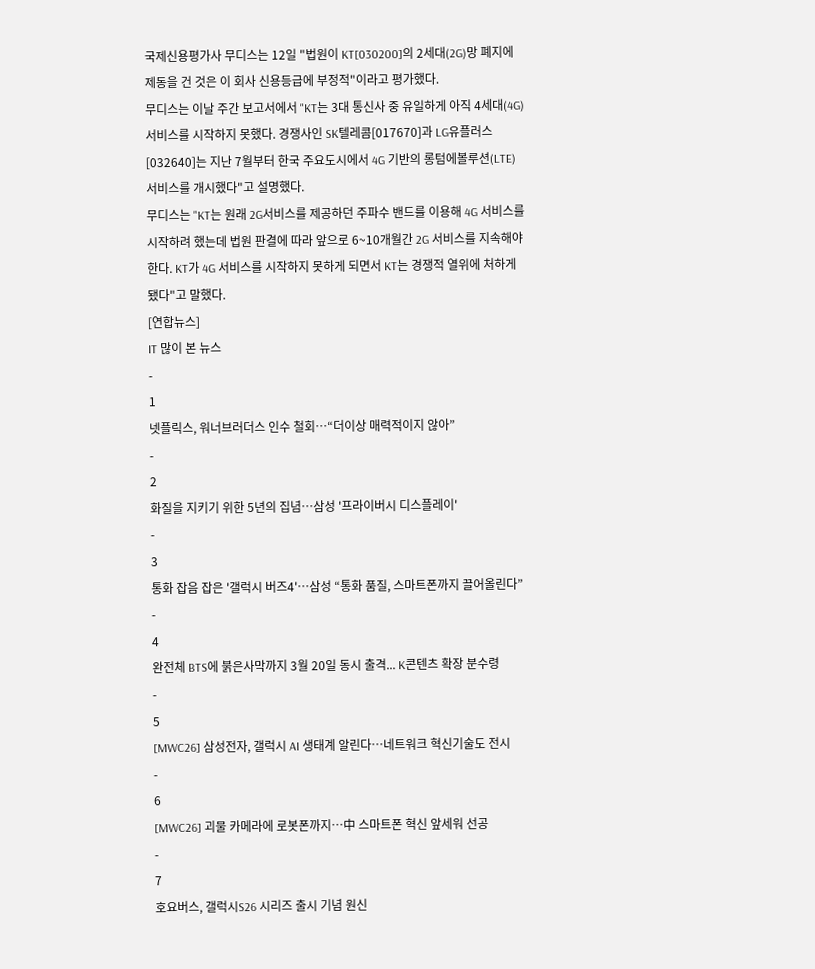국제신용평가사 무디스는 12일 "법원이 KT[030200]의 2세대(2G)망 폐지에 제동을 건 것은 이 회사 신용등급에 부정적"이라고 평가했다.
무디스는 이날 주간 보고서에서 "KT는 3대 통신사 중 유일하게 아직 4세대(4G) 서비스를 시작하지 못했다. 경쟁사인 SK텔레콤[017670]과 LG유플러스[032640]는 지난 7월부터 한국 주요도시에서 4G 기반의 롱텀에볼루션(LTE) 서비스를 개시했다"고 설명했다.
무디스는 "KT는 원래 2G서비스를 제공하던 주파수 밴드를 이용해 4G 서비스를 시작하려 했는데 법원 판결에 따라 앞으로 6~10개월간 2G 서비스를 지속해야 한다. KT가 4G 서비스를 시작하지 못하게 되면서 KT는 경쟁적 열위에 처하게 됐다"고 말했다.
[연합뉴스]
IT 많이 본 뉴스
-
1
넷플릭스, 워너브러더스 인수 철회…“더이상 매력적이지 않아”
-
2
화질을 지키기 위한 5년의 집념…삼성 '프라이버시 디스플레이'
-
3
통화 잡음 잡은 '갤럭시 버즈4'…삼성 “통화 품질, 스마트폰까지 끌어올린다”
-
4
완전체 BTS에 붉은사막까지 3월 20일 동시 출격... K콘텐츠 확장 분수령
-
5
[MWC26] 삼성전자, 갤럭시 AI 생태계 알린다…네트워크 혁신기술도 전시
-
6
[MWC26] 괴물 카메라에 로봇폰까지…中 스마트폰 혁신 앞세워 선공
-
7
호요버스, 갤럭시S26 시리즈 출시 기념 원신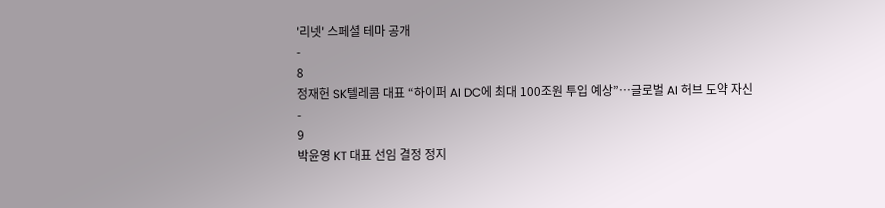'리넷' 스페셜 테마 공개
-
8
정재헌 SK텔레콤 대표 “하이퍼 AI DC에 최대 100조원 투입 예상”…글로벌 AI 허브 도약 자신
-
9
박윤영 KT 대표 선임 결정 정지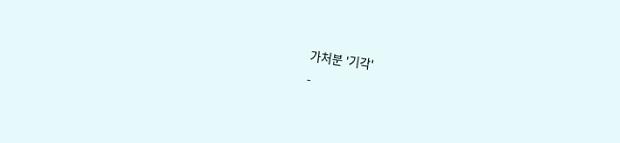가처분 '기각'
-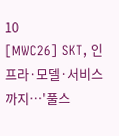10
[MWC26] SKT, 인프라·모델·서비스까지…'풀스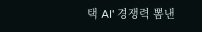택 AI' 경쟁력 뽐낸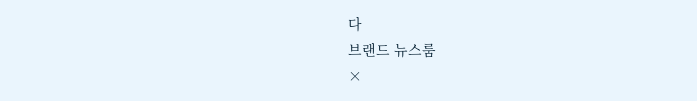다
브랜드 뉴스룸
×